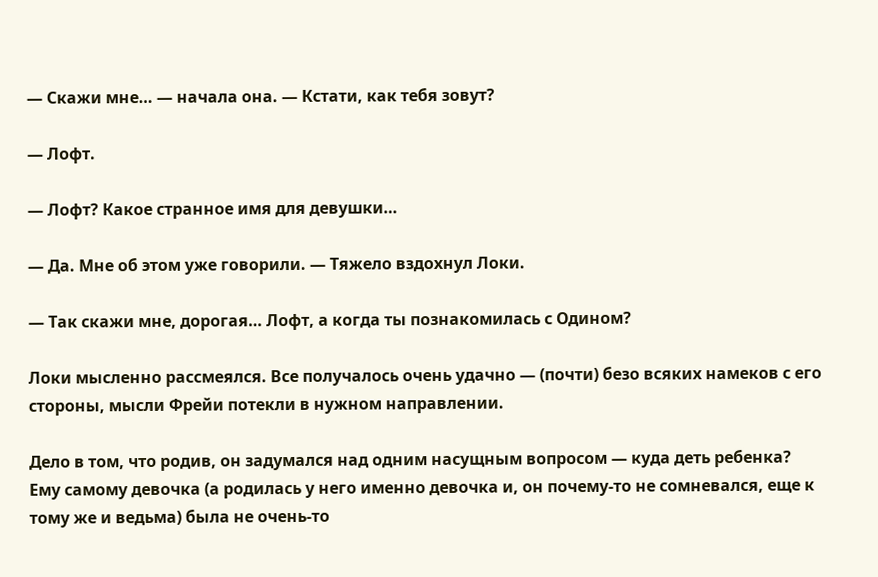— Скажи мне… — начала она. — Кстати, как тебя зовут?

— Лофт.

— Лофт? Какое странное имя для девушки…

— Да. Мне об этом уже говорили. — Тяжело вздохнул Локи.

— Так скажи мне, дорогая… Лофт, а когда ты познакомилась с Одином?

Локи мысленно рассмеялся. Все получалось очень удачно — (почти) безо всяких намеков с его стороны, мысли Фрейи потекли в нужном направлении.

Дело в том, что родив, он задумался над одним насущным вопросом — куда деть ребенка? Ему самому девочка (а родилась у него именно девочка и, он почему-то не сомневался, еще к тому же и ведьма) была не очень-то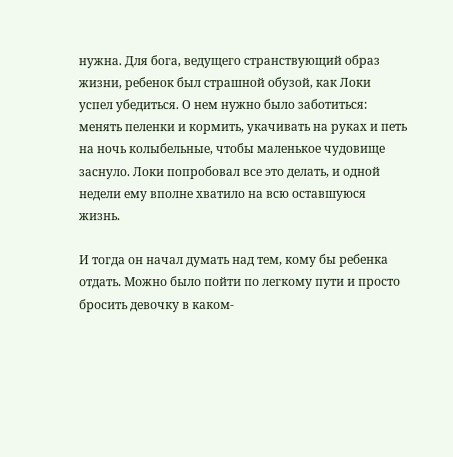нужна. Для бога, ведущего странствующий образ жизни, ребенок был страшной обузой, как Локи успел убедиться. О нем нужно было заботиться: менять пеленки и кормить, укачивать на руках и петь на ночь колыбельные, чтобы маленькое чудовище заснуло. Локи попробовал все это делать, и одной недели ему вполне хватило на всю оставшуюся жизнь.

И тогда он начал думать над тем, кому бы ребенка отдать. Можно было пойти по легкому пути и просто бросить девочку в каком-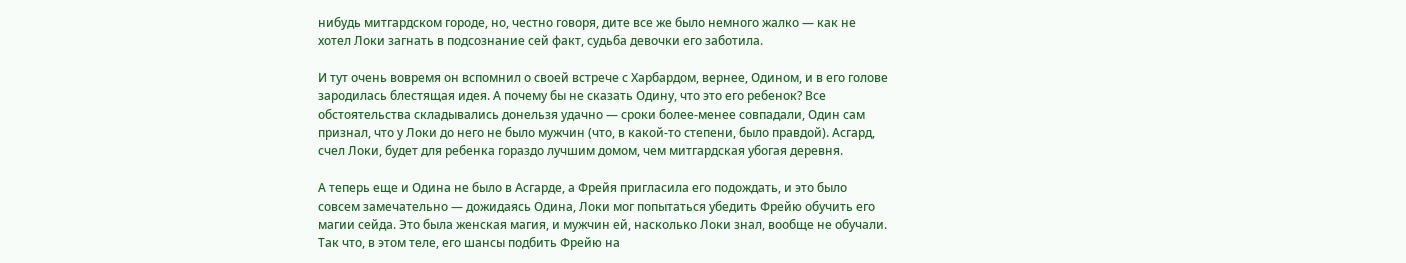нибудь митгардском городе, но, честно говоря, дите все же было немного жалко — как не хотел Локи загнать в подсознание сей факт, судьба девочки его заботила.

И тут очень вовремя он вспомнил о своей встрече с Харбардом, вернее, Одином, и в его голове зародилась блестящая идея. А почему бы не сказать Одину, что это его ребенок? Все обстоятельства складывались донельзя удачно — сроки более-менее совпадали, Один сам признал, что у Локи до него не было мужчин (что, в какой-то степени, было правдой). Асгард, счел Локи, будет для ребенка гораздо лучшим домом, чем митгардская убогая деревня.

А теперь еще и Одина не было в Асгарде, а Фрейя пригласила его подождать, и это было совсем замечательно — дожидаясь Одина, Локи мог попытаться убедить Фрейю обучить его магии сейда. Это была женская магия, и мужчин ей, насколько Локи знал, вообще не обучали. Так что, в этом теле, его шансы подбить Фрейю на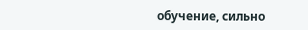обучение, сильно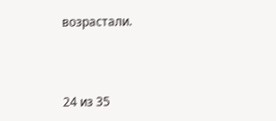возрастали.



24 из 35